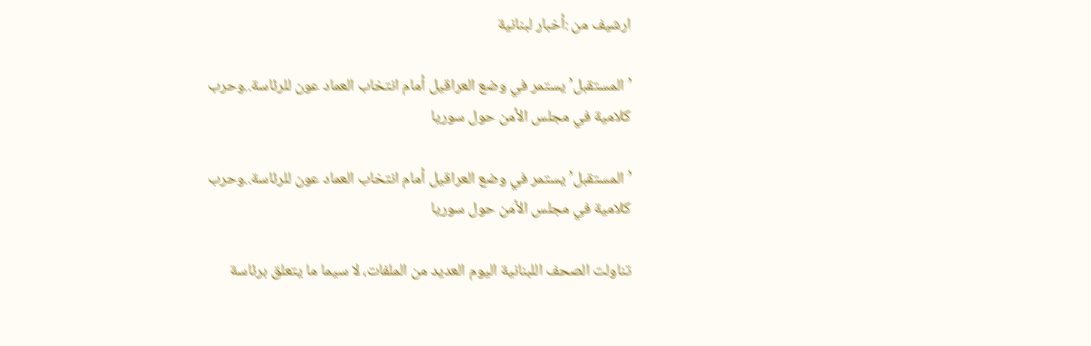ارشيف من :أخبار لبنانية

’المستقبل’ يستمر في وضع العراقيل أمام انتخاب العماد عون للرئاسة..وحرب كلامية في مجلس الأمن حول سوريا

’المستقبل’ يستمر في وضع العراقيل أمام انتخاب العماد عون للرئاسة..وحرب كلامية في مجلس الأمن حول سوريا

تناولت الصحف اللبنانية اليوم العديد من الملفات، لا سيما ما يتعلق برئاسة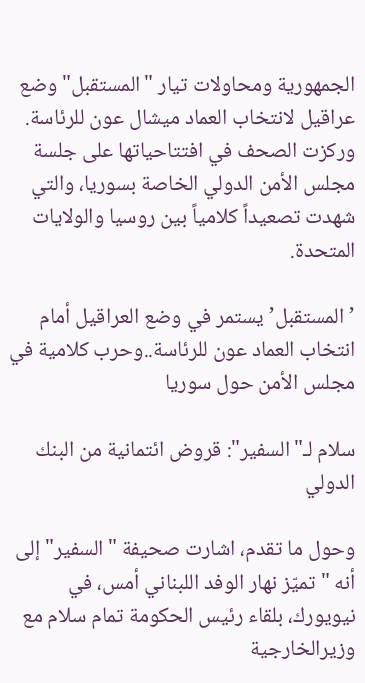الجمهورية ومحاولات تيار "المستقبل" وضع عراقيل لانتخاب العماد ميشال عون للرئاسة. وركزت الصحف في افتتاحياتها على جلسة مجلس الأمن الدولي الخاصة بسوريا، والتي شهدت تصعيداً كلامياً بين روسيا والولايات المتحدة.

’المستقبل’ يستمر في وضع العراقيل أمام انتخاب العماد عون للرئاسة..وحرب كلامية في مجلس الأمن حول سوريا

سلام لـ"السفير": قروض ائتمانية من البنك الدولي

وحول ما تقدم، اشارت صحيفة "السفير" إلى أنه "تميّز نهار الوفد اللبناني أمس، في نيويورك، بلقاء رئيس الحكومة تمام سلام مع وزيرالخارجية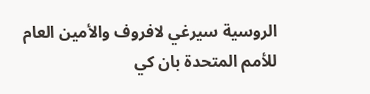الروسية سيرغي لافروف والأمين العام للأمم المتحدة بان كي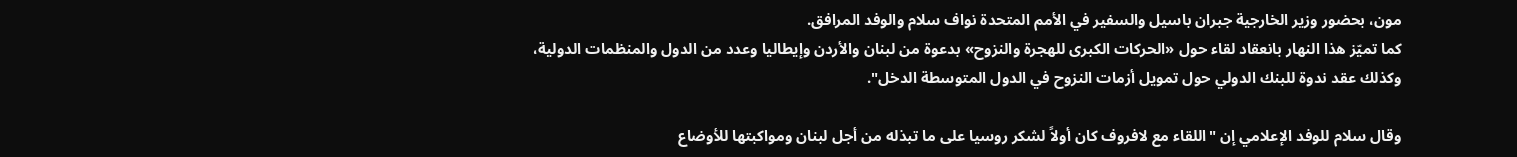مون، بحضور وزير الخارجية جبران باسيل والسفير في الأمم المتحدة نواف سلام والوفد المرافق.
كما تميّز هذا النهار بانعقاد لقاء حول «الحركات الكبرى للهجرة والنزوح» بدعوة من لبنان والأردن وإيطاليا وعدد من الدول والمنظمات الدولية، وكذلك عقد ندوة للبنك الدولي حول تمويل أزمات النزوح في الدول المتوسطة الدخل".

وقال سلام للوفد الإعلامي إن "اللقاء مع لافروف كان أولاً لشكر روسيا على ما تبذله من أجل لبنان ومواكبتها للأوضاع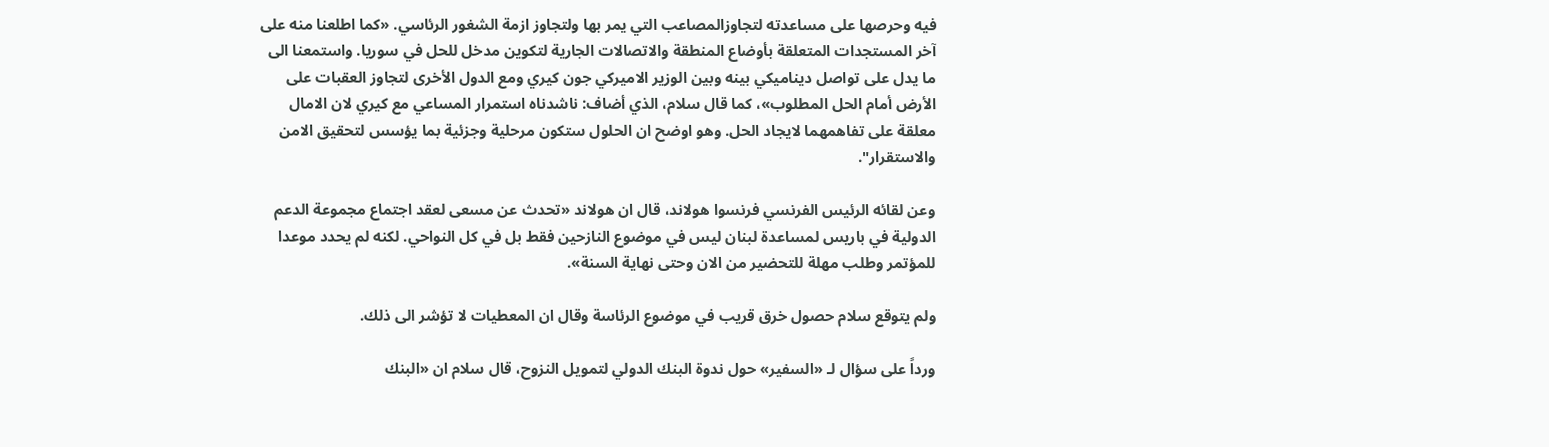فيه وحرصها على مساعدته لتجاوزالمصاعب التي يمر بها ولتجاوز ازمة الشغور الرئاسي. «كما اطلعنا منه على آخر المستجدات المتعلقة بأوضاع المنطقة والاتصالات الجارية لتكوين مدخل للحل في سوريا. واستمعنا الى ما يدل على تواصل ديناميكي بينه وبين الوزير الاميركي جون كيري ومع الدول الأخرى لتجاوز العقبات على الأرض أمام الحل المطلوب»، كما قال سلام، الذي أضاف: ناشدناه استمرار المساعي مع كيري لان الامال معلقة على تفاهمهما لايجاد الحل. وهو اوضح ان الحلول ستكون مرحلية وجزئية بما يؤسس لتحقيق الامن والاستقرار".

وعن لقائه الرئيس الفرنسي فرنسوا هولاند، قال ان هولاند «تحدث عن مسعى لعقد اجتماع مجموعة الدعم الدولية في باريس لمساعدة لبنان ليس في موضوع النازحين فقط بل في كل النواحي. لكنه لم يحدد موعدا للمؤتمر وطلب مهلة للتحضير من الان وحتى نهاية السنة».

ولم يتوقع سلام حصول خرق قريب في موضوع الرئاسة وقال ان المعطيات لا تؤشر الى ذلك.

ورداً على سؤال لـ «السفير» حول ندوة البنك الدولي لتمويل النزوح، قال سلام ان «البنك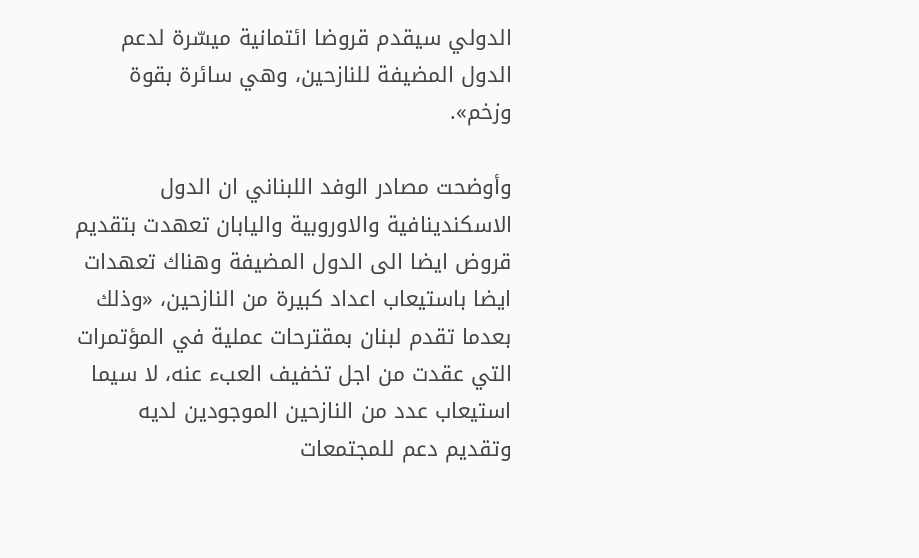الدولي سيقدم قروضا ائتمانية ميسّرة لدعم الدول المضيفة للنازحين، وهي سائرة بقوة وزخم».

وأوضحت مصادر الوفد اللبناني ان الدول الاسكندينافية والاوروبية واليابان تعهدت بتقديم قروض ايضا الى الدول المضيفة وهناك تعهدات ايضا باستيعاب اعداد كبيرة من النازحين، «وذلك بعدما تقدم لبنان بمقترحات عملية في المؤتمرات التي عقدت من اجل تخفيف العبء عنه، لا سيما استيعاب عدد من النازحين الموجودين لديه وتقديم دعم للمجتمعات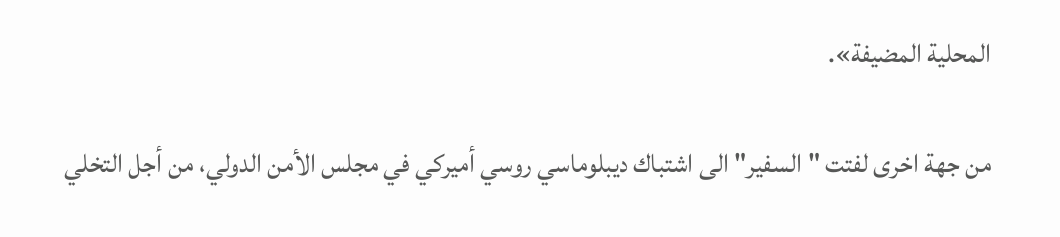المحلية المضيفة».

من جهة اخرى لفتت "السفير" الى اشتباك ديبلوماسي روسي أميركي في مجلس الأمن الدولي، من أجل التخلي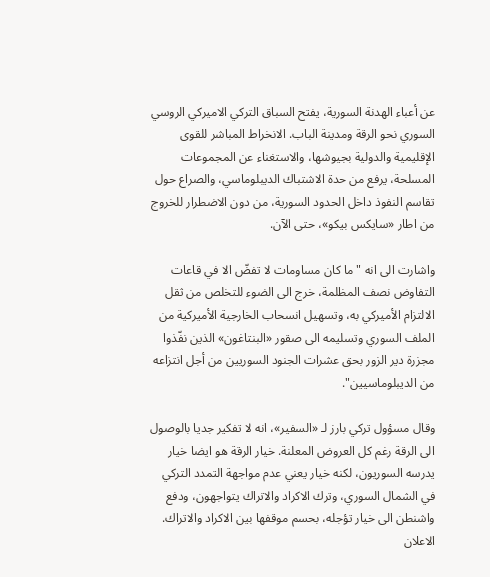عن أعباء الهدنة السورية، يفتح السباق التركي الاميركي الروسي السوري نحو الرقة ومدينة الباب. الانخراط المباشر للقوى الإقليمية والدولية بجيوشها، والاستغناء عن المجموعات المسلحة، يرفع من حدة الاشتباك الديبلوماسي، والصراع حول تقاسم النفوذ داخل الحدود السورية، من دون الاضطرار للخروج من اطار «سايكس بيكو»، حتى الآن.

واشارت الى انه "ما كان مساومات لا تفضّ الا في قاعات التفاوض نصف المظلمة، خرج الى الضوء للتخلص من ثقل الالتزام الأميركي به، وتسهيل انسحاب الخارجية الأميركية من الملف السوري وتسليمه الى صقور «البنتاغون» الذين نفّذوا مجزرة دير الزور بحق عشرات الجنود السوريين من أجل انتزاعه من الديبلوماسيين".

وقال مسؤول تركي بارز لـ «السفير»، انه لا تفكير جديا بالوصول الى الرقة رغم كل العروض المعلنة. خيار الرقة هو ايضا خيار يدرسه السوريون، لكنه خيار يعني عدم مواجهة التمدد التركي في الشمال السوري، وترك الاكراد والاتراك يتواجهون، ودفع واشنطن الى خيار تؤجله، بحسم موقفها بين الاكراد والاتراك. الاعلان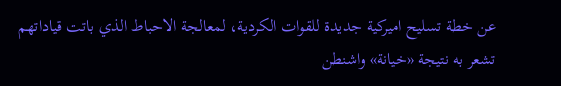عن خطة تسليح اميركية جديدة للقوات الكردية، لمعالجة الاحباط الذي باتت قياداتهم تشعر به نتيجة «خيانة» واشنطن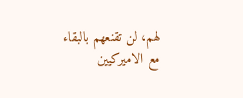لهم، لن تقنعهم بالبقاء مع الاميركيين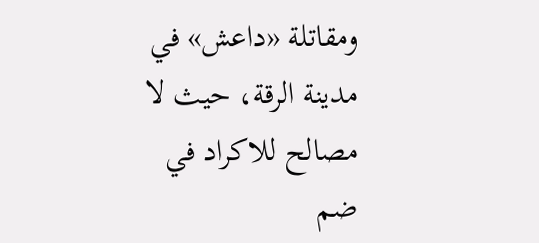ومقاتلة «داعش» في مدينة الرقة، حيث لا مصالح للاكراد في ضم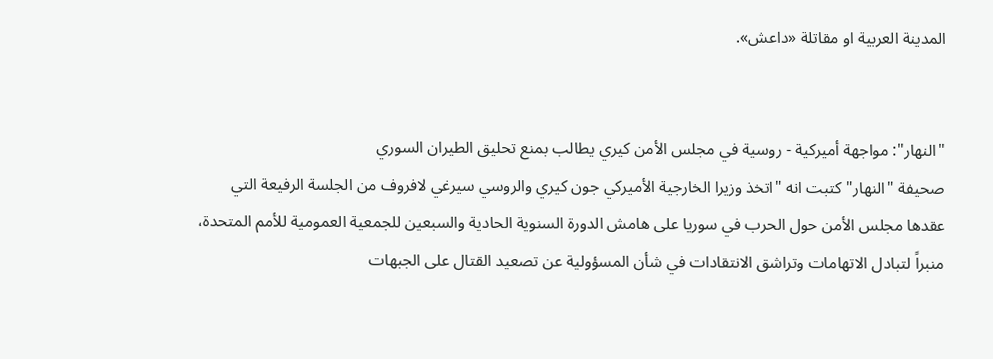المدينة العربية او مقاتلة «داعش».


"النهار": مواجهة أميركية - روسية في مجلس الأمن كيري يطالب بمنع تحليق الطيران السوري
صحيفة "النهار" كتبت انه "اتخذ وزيرا الخارجية الأميركي جون كيري والروسي سيرغي لافروف من الجلسة الرفيعة التي عقدها مجلس الأمن حول الحرب في سوريا على هامش الدورة السنوية الحادية والسبعين للجمعية العمومية للأمم المتحدة، منبراً لتبادل الاتهامات وتراشق الانتقادات في شأن المسؤولية عن تصعيد القتال على الجبهات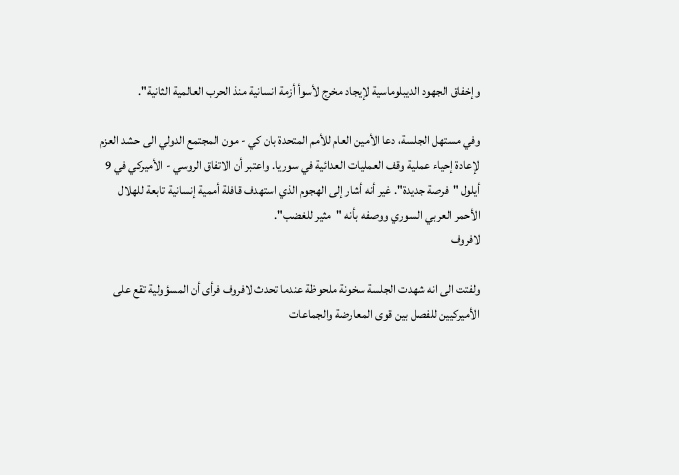وإخفاق الجهود الديبلوماسية لإيجاد مخرج لأسوأ أزمة انسانية منذ الحرب العالمية الثانية".

وفي مستهل الجلسة، دعا الأمين العام للأمم المتحدة بان كي - مون المجتمع الدولي الى حشد العزم لإعادة إحياء عملية وقف العمليات العدائية في سوريا. واعتبر أن الاتفاق الروسي - الأميركي في 9 أيلول "فرصة جديدة". غير أنه أشار إلى الهجوم الذي استهدف قافلة أممية إنسانية تابعة للهلال الأحمر العربي السوري ووصفه بأنه "مثير للغضب".
لافروف

ولفتت الى انه شهدت الجلسة سخونة ملحوظة عندما تحدث لافروف فرأى أن المسؤولية تقع على الأميركيين للفصل بين قوى المعارضة والجماعات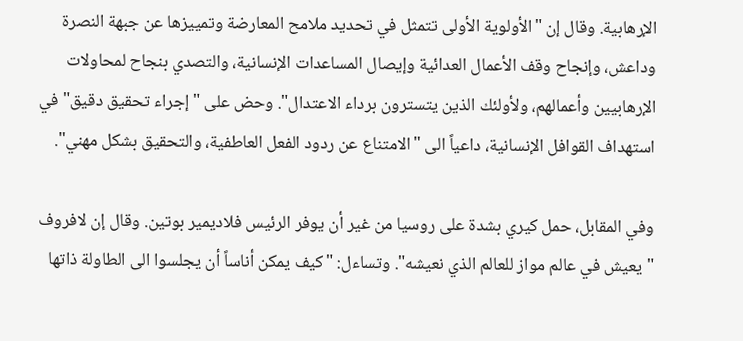الإرهابية. وقال إن "الأولوية الأولى تتمثل في تحديد ملامح المعارضة وتمييزها عن جبهة النصرة وداعش، وإنجاح وقف الأعمال العدائية وإيصال المساعدات الإنسانية، والتصدي بنجاح لمحاولات الإرهابيين وأعمالهم، ولأولئك الذين يتسترون برداء الاعتدال". وحض على "إجراء تحقيق دقيق" في استهداف القوافل الإنسانية، داعياً الى "الامتناع عن ردود الفعل العاطفية، والتحقيق بشكل مهني".

وفي المقابل، حمل كيري بشدة على روسيا من غير أن يوفر الرئيس فلاديمير بوتين. وقال إن لافروف "يعيش في عالم مواز للعالم الذي نعيشه". وتساءل: "كيف يمكن أناساً أن يجلسوا الى الطاولة ذاتها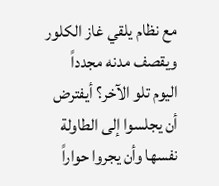مع نظام يلقي غاز الكلور ويقصف مدنه مجدداً اليوم تلو الآخر؟ أيفترض أن يجلسوا إلى الطاولة نفسها وأن يجروا حواراً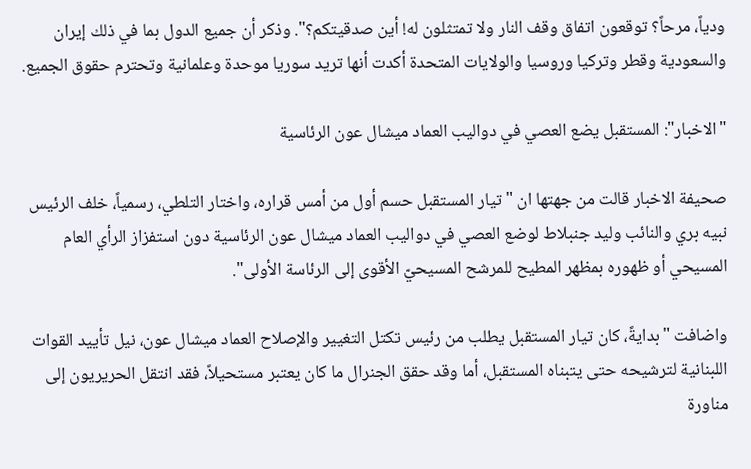ودياً، مرحاً؟ توقعون اتفاق وقف النار ولا تمتثلون له! أين صدقيتكم؟". وذكر أن جميع الدول بما في ذلك إيران والسعودية وقطر وتركيا وروسيا والولايات المتحدة أكدت أنها تريد سوريا موحدة وعلمانية وتحترم حقوق الجميع.

"الاخبار": المستقبل يضع العصي في دواليب العماد ميشال عون الرئاسية

صحيفة الاخبار قالت من جهتها ان "تيار المستقبل حسم أول من أمس قراره، واختار التلطي، رسمياً، خلف الرئيس نبيه بري والنائب وليد جنبلاط لوضع العصي في دواليب العماد ميشال عون الرئاسية دون استفزاز الرأي العام المسيحي أو ظهوره بمظهر المطيح للمرشح المسيحيّ الأقوى إلى الرئاسة الأولى".

واضافت "بدايةً، كان تيار المستقبل يطلب من رئيس تكتل التغيير والإصلاح العماد ميشال عون، نيل تأييد القوات اللبنانية لترشيحه حتى يتبناه المستقبل، أما وقد حقق الجنرال ما كان يعتبر مستحيلاً، فقد انتقل الحريريون إلى مناورة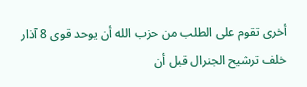أخرى تقوم على الطلب من حزب الله أن يوحد قوى 8 آذار خلف ترشيح الجنرال قبل أن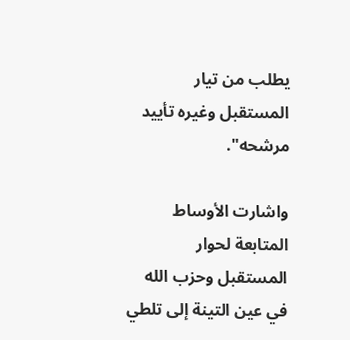يطلب من تيار المستقبل وغيره تأييد مرشحه".

واشارت الأوساط المتابعة لحوار المستقبل وحزب الله في عين التينة إلى تلطي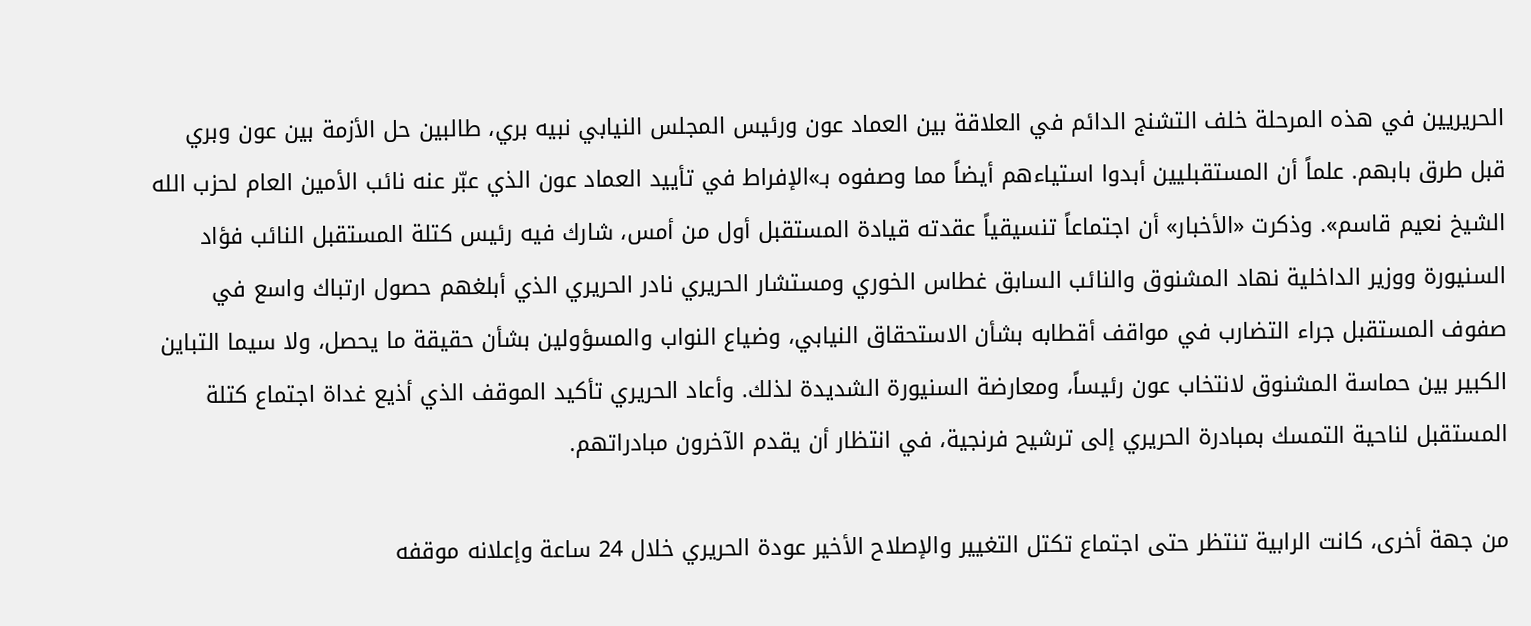الحريريين في هذه المرحلة خلف التشنج الدائم في العلاقة بين العماد عون ورئيس المجلس النيابي نبيه بري، طالبين حل الأزمة بين عون وبري قبل طرق بابهم. علماً أن المستقبليين أبدوا استياءهم أيضاً مما وصفوه بـ»الإفراط في تأييد العماد عون الذي عبّر عنه نائب الأمين العام لحزب الله الشيخ نعيم قاسم». وذكرت «الأخبار» أن اجتماعاً تنسيقياً عقدته قيادة المستقبل أول من أمس، شارك فيه رئيس كتلة المستقبل النائب فؤاد السنيورة ووزير الداخلية نهاد المشنوق والنائب السابق غطاس الخوري ومستشار الحريري نادر الحريري الذي أبلغهم حصول ارتباك واسع في صفوف المستقبل جراء التضارب في مواقف أقطابه بشأن الاستحقاق النيابي، وضياع النواب والمسؤولين بشأن حقيقة ما يحصل، ولا سيما التباين الكبير بين حماسة المشنوق لانتخاب عون رئيساً، ومعارضة السنيورة الشديدة لذلك. وأعاد الحريري تأكيد الموقف الذي أذيع غداة اجتماع كتلة المستقبل لناحية التمسك بمبادرة الحريري إلى ترشيح فرنجية، في انتظار أن يقدم الآخرون مبادراتهم.

من جهة أخرى، كانت الرابية تنتظر حتى اجتماع تكتل التغيير والإصلاح الأخير عودة الحريري خلال 24 ساعة وإعلانه موقفه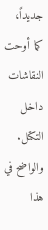جديداً، كما أوحت النقاشات داخل التكتل. والواضح في هذا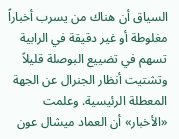السياق أن هناك من يسرب أخباراً مغلوطة أو غير دقيقة في الرابية تسهم في تضييع البوصلة قليلاً وتشتيت أنظار الجنرال عن الجهة المعطلة الرئيسية. وعلمت «الأخبار» أن العماد ميشال عون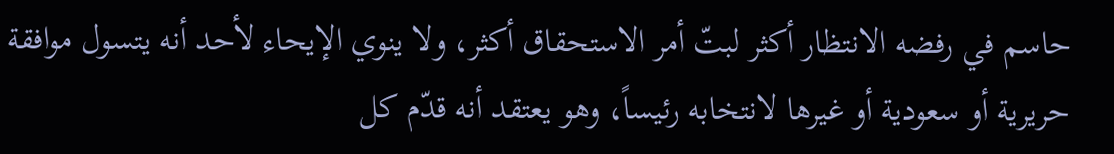حاسم في رفضه الانتظار أكثر لبتّ أمر الاستحقاق أكثر، ولا ينوي الإيحاء لأحد أنه يتسول موافقة حريرية أو سعودية أو غيرها لانتخابه رئيساً، وهو يعتقد أنه قدّم كل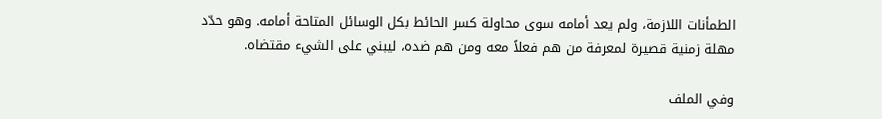الطمأنات اللازمة، ولم يعد أمامه سوى محاولة كسر الحائط بكل الوسائل المتاحة أمامه. وهو حدّد مهلة زمنية قصيرة لمعرفة من هم فعلاً معه ومن هم ضده، ليبني على الشيء مقتضاه.

وفي الملف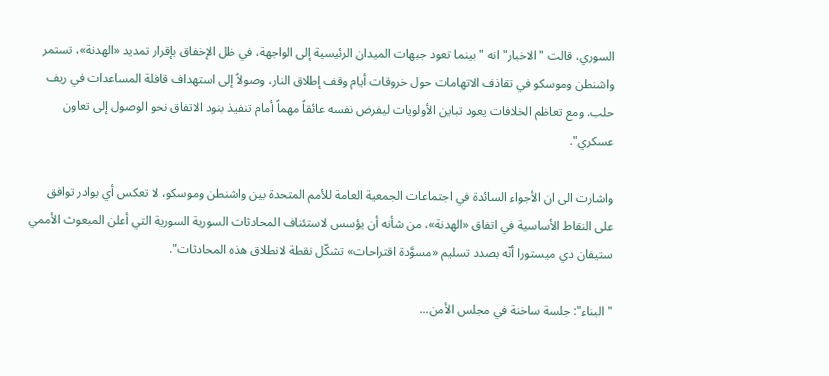السوري، قالت "الاخبار" انه "بينما تعود جبهات الميدان الرئيسية إلى الواجهة، في ظل الإخفاق بإقرار تمديد «الهدنة»، تستمر واشنطن وموسكو في تقاذف الاتهامات حول خروقات أيام وقف إطلاق النار، وصولاً إلى استهداف قافلة المساعدات في ريف حلب. ومع تعاظم الخلافات يعود تباين الأولويات ليفرض نفسه عائقاً مهماً أمام تنفيذ بنود الاتفاق نحو الوصول إلى تعاون عسكري".

واشارت الى ان الأجواء السائدة في اجتماعات الجمعية العامة للأمم المتحدة بين واشنطن وموسكو، لا تعكس أي بوادر توافق على النقاط الأساسية في اتفاق «الهدنة»، من شأنه أن يؤسس لاستئناف المحادثات السورية السورية التي أعلن المبعوث الأممي ستيفان دي ميستورا أنّه بصدد تسليم «مسوَّدة اقتراحات» تشكّل نقطة لانطلاق هذه المحادثات".

"البناء": جلسة ساخنة في مجلس الأمن...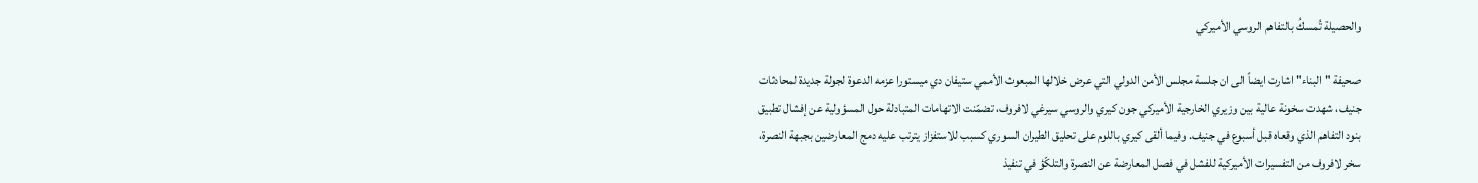والحصيلة تُمسكُ بالتفاهم الروسي الأميركي

صحيفة "البناء" اشارت ايضاً الى ان جلسة مجلس الأمن الدولي التي عرض خلالها المبعوث الأممي ستيفان دي ميستورا عزمه الدعوة لجولة جديدة لمحادثات جنيف، شهدت سخونة عالية بين وزيري الخارجية الأميركي جون كيري والروسي سيرغي لافروف، تضمّنت الاتهامات المتبادلة حول المسؤولية عن إفشال تطبيق بنود التفاهم الذي وقعاه قبل أسبوع في جنيف. وفيما ألقى كيري باللوم على تحليق الطيران السوري كسبب للاستفزاز يترتب عليه دمج المعارضين بجبهة النصرة، سخر لافروف من التفسيرات الأميركية للفشل في فصل المعارضة عن النصرة والتلكّؤ في تنفيذ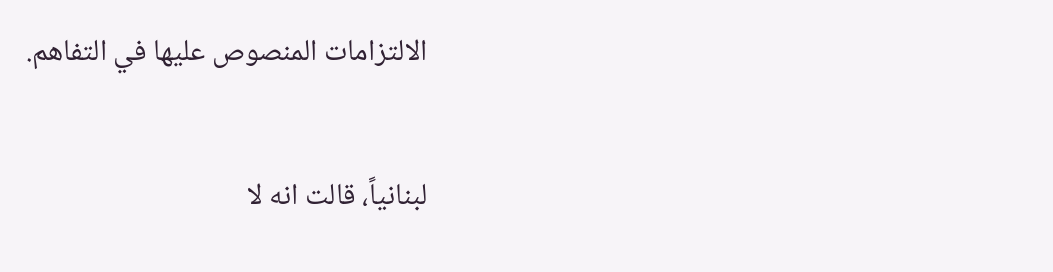الالتزامات المنصوص عليها في التفاهم.

لبنانياً، قالت انه لا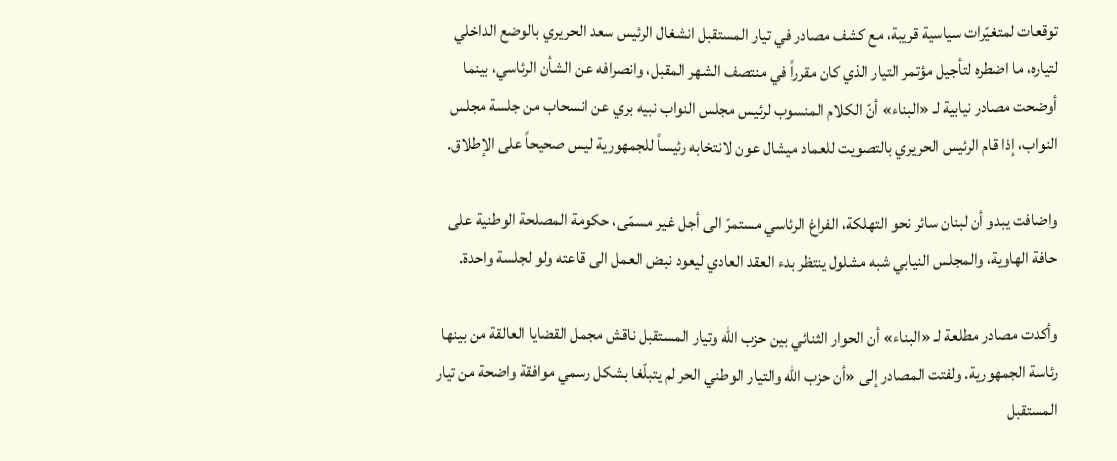توقعات لمتغيّرات سياسية قريبة، مع كشف مصادر في تيار المستقبل انشغال الرئيس سعد الحريري بالوضع الداخلي لتياره، ما اضطره لتأجيل مؤتمر التيار الذي كان مقرراً في منتصف الشهر المقبل، وانصرافه عن الشأن الرئاسي، بينما أوضحت مصادر نيابية لـ «البناء» أنّ الكلام المنسوب لرئيس مجلس النواب نبيه بري عن انسحاب من جلسة مجلس النواب، إذا قام الرئيس الحريري بالتصويت للعماد ميشال عون لانتخابه رئيساً للجمهورية ليس صحيحاً على الإطلاق.

واضافت يبدو أن لبنان سائر نحو التهلكة، الفراغ الرئاسي مستمرّ الى أجل غير مسمّى، حكومة المصلحة الوطنية على حافة الهاوية، والمجلس النيابي شبه مشلول ينتظر بدء العقد العادي ليعود نبض العمل الى قاعته ولو لجلسة واحدة.

وأكدت مصادر مطلعة لـ «البناء» أن الحوار الثنائي بين حزب الله وتيار المستقبل ناقش مجمل القضايا العالقة من بينها رئاسة الجمهورية. ولفتت المصادر إلى «أن حزب الله والتيار الوطني الحر لم يتبلّغا بشكل رسمي موافقة واضحة من تيار المستقبل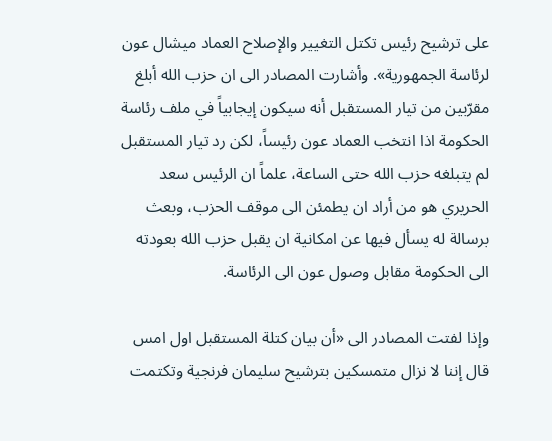على ترشيح رئيس تكتل التغيير والإصلاح العماد ميشال عون لرئاسة الجمهورية». وأشارت المصادر الى ان حزب الله أبلغ مقرّبين من تيار المستقبل أنه سيكون إيجابياً في ملف رئاسة الحكومة اذا انتخب العماد عون رئيساً، لكن رد تيار المستقبل لم يتبلغه حزب الله حتى الساعة، علماً ان الرئيس سعد الحريري هو من أراد ان يطمئن الى موقف الحزب، وبعث برسالة له يسأل فيها عن امكانية ان يقبل حزب الله بعودته الى الحكومة مقابل وصول عون الى الرئاسة.

وإذا لفتت المصادر الى «أن بيان كتلة المستقبل اول امس قال إننا لا نزال متمسكين بترشيح سليمان فرنجية وتكتمت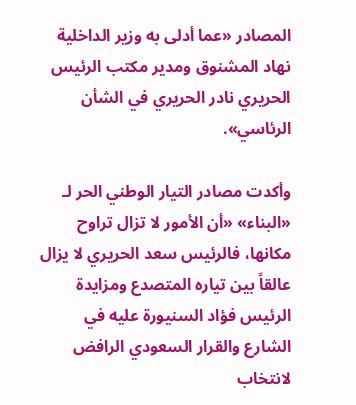المصادر «عما أدلى به وزير الداخلية نهاد المشنوق ومدير مكتب الرئيس الحريري نادر الحريري في الشأن الرئاسي».

وأكدت مصادر التيار الوطني الحر لـ «البناء» «أن الأمور لا تزال تراوح مكانها، فالرئيس سعد الحريري لا يزال عالقاً بين تياره المتصدع ومزايدة الرئيس فؤاد السنيورة عليه في الشارع والقرار السعودي الرافض لانتخاب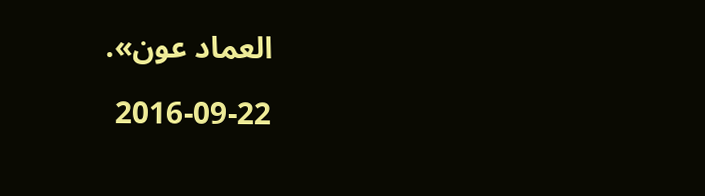العماد عون».

2016-09-22